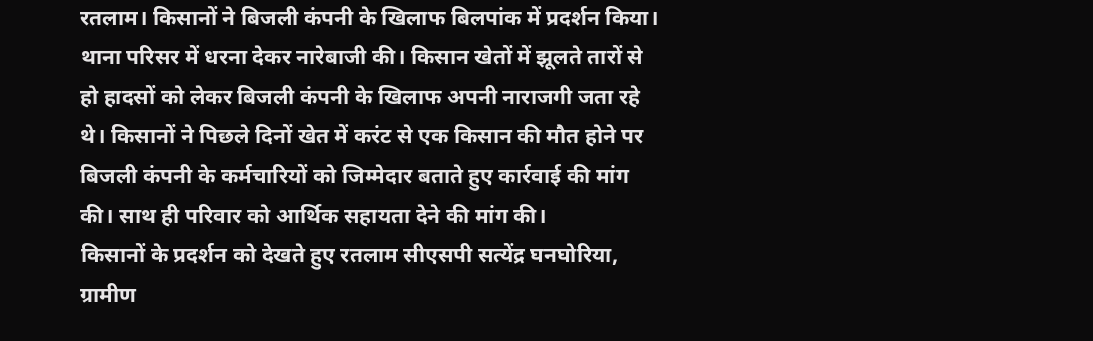रतलाम। किसानों ने बिजली कंपनी के खिलाफ बिलपांक में प्रदर्शन किया। थाना परिसर में धरना देकर नारेबाजी की। किसान खेतों में झूलते तारों से हो हादसों को लेकर बिजली कंपनी के खिलाफ अपनी नाराजगी जता रहे थे। किसानों ने पिछले दिनों खेत में करंट से एक किसान की मौत होने पर बिजली कंपनी के कर्मचारियों को जिम्मेदार बताते हुए कार्रवाई की मांग की। साथ ही परिवार को आर्थिक सहायता देने की मांग की।
किसानों के प्रदर्शन को देखते हुए रतलाम सीएसपी सत्येंद्र घनघोरिया, ग्रामीण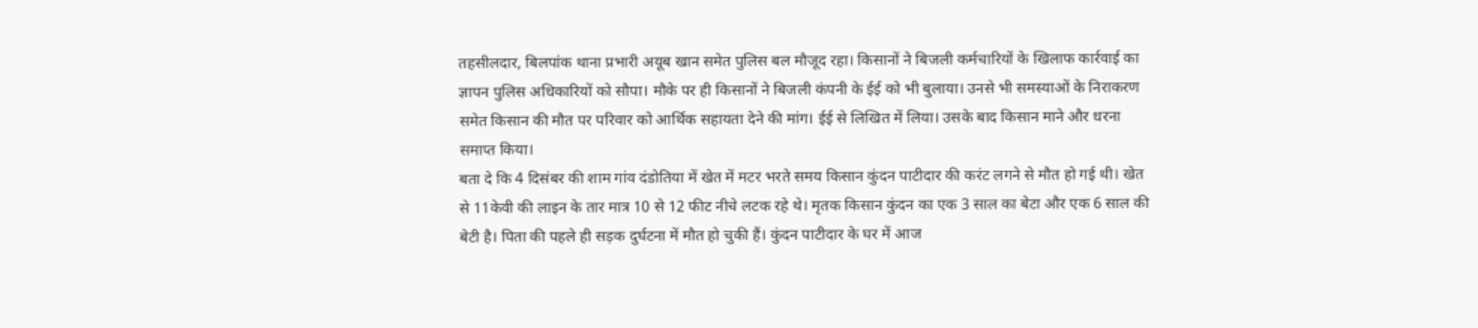तहसीलदार, बिलपांक थाना प्रभारी अयूब खान समेत पुलिस बल मौजूद रहा। किसानों ने बिजली कर्मचारियों के खिलाफ कार्रवाई का ज्ञापन पुलिस अधिकारियों को सौपा। मौके पर ही किसानों ने बिजली कंपनी के ईई को भी बुलाया। उनसे भी समस्याओं के निराकरण समेत किसान की मौत पर परिवार को आर्थिक सहायता देने की मांग। ईई से लिखित में लिया। उसके बाद किसान माने और धरना समाप्त किया।
बता दे कि 4 दिसंबर की शाम गांव दंडोतिया में खेत में मटर भरते समय किसान कुंदन पाटीदार की करंट लगने से मौत हो गई थी। खेत से 11केवी की लाइन के तार मात्र 10 से 12 फीट नीचे लटक रहे थे। मृतक किसान कुंदन का एक 3 साल का बेटा और एक 6 साल की बेटी है। पिता की पहले ही सड़क दुर्घटना में मौत हो चुकी हैं। कुंदन पाटीदार के घर में आज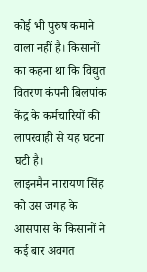कोई भी पुरुष कमाने वाला नहीं है। किसानों का कहना था कि विद्युत वितरण कंपनी बिलपांक केंद्र के कर्मचारियों की लापरवाही से यह घटना घटी है।
लाइनमैन नारायण सिंह को उस जगह के आसपास के किसानों ने कई बार अवगत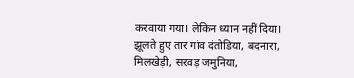करवाया गया। लेकिन ध्यान नहीं दिया। झूलते हुए तार गांव दंतोडिया, बदनारा, मिलखेड़ी, सरवड़ जमुनिया,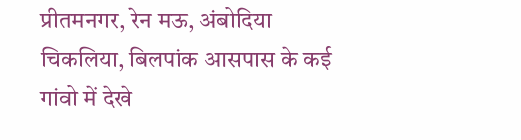प्रीतमनगर, रेन मऊ, अंबोदिया चिकलिया, बिलपांक आसपास के कई गांवो में देखे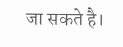जा सकते है।